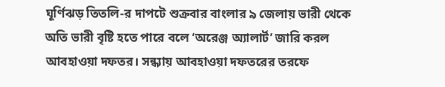ঘূর্ণিঝড় তিতলি-র দাপটে শুক্রবার বাংলার ৯ জেলায় ভারী থেকে অতি ভারী বৃষ্টি হতে পারে বলে ‘অরেঞ্জ অ্যালার্ট’ জারি করল আবহাওয়া দফতর। সন্ধ্যায় আবহাওয়া দফতরের তরফে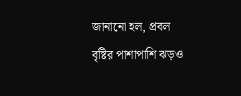জানানো হল, প্রবল বৃষ্টির পাশাপাশি ঝড়ও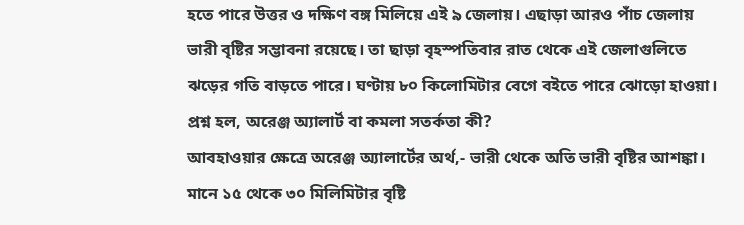হতে পারে উত্তর ও দক্ষিণ বঙ্গ মিলিয়ে এই ৯ জেলায়। এছাড়া আরও পাঁচ জেলায় ভারী বৃষ্টির সম্ভাবনা রয়েছে। তা ছাড়া বৃহস্পতিবার রাত থেকে এই জেলাগুলিতে ঝড়ের গতি বাড়তে পারে। ঘণ্টায় ৮০ কিলোমিটার বেগে বইতে পারে ঝোড়ো হাওয়া।
প্রশ্ন হল, অরেঞ্জ অ্যালার্ট বা কমলা সতর্কতা কী?
আবহাওয়ার ক্ষেত্রে অরেঞ্জ অ্যালার্টের অর্থ,- ভারী থেকে অতি ভারী বৃষ্টির আশঙ্কা। মানে ১৫ থেকে ৩০ মিলিমিটার বৃষ্টি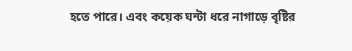হতে পারে। এবং কয়েক ঘন্টা ধরে নাগাড়ে বৃষ্টির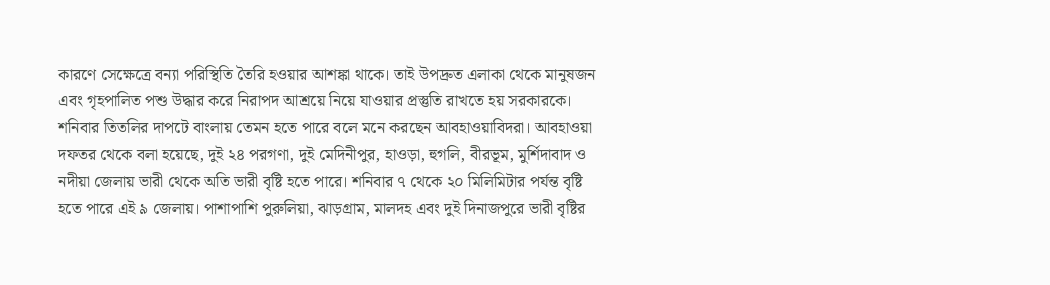কারণে সেক্ষেত্রে বন্যা পরিস্থিতি তৈরি হওয়ার আশঙ্কা থাকে। তাই উপদ্রুত এলাকা থেকে মানুষজন এবং গৃহপালিত পশু উদ্ধার করে নিরাপদ আশ্রয়ে নিয়ে যাওয়ার প্রস্তুতি রাখতে হয় সরকারকে।
শনিবার তিতলির দাপটে বাংলায় তেমন হতে পারে বলে মনে করছেন আবহাওয়াবিদরা। আবহাওয়া দফতর থেকে বলা হয়েছে, দুই ২৪ পরগণা, দুই মেদিনীপুর, হাওড়া, হুগলি, বীরভূম, মুর্শিদাবাদ ও নদীয়া জেলায় ভারী থেকে অতি ভারী বৃষ্টি হতে পারে। শনিবার ৭ থেকে ২০ মিলিমিটার পর্যন্ত বৃষ্টি হতে পারে এই ৯ জেলায়। পাশাপাশি পুরুলিয়া, ঝাড়গ্রাম, মালদহ এবং দুই দিনাজপুরে ভারী বৃষ্টির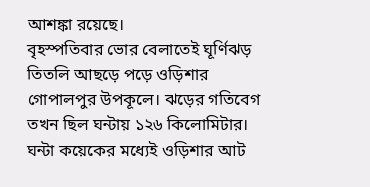আশঙ্কা রয়েছে।
বৃহস্পতিবার ভোর বেলাতেই ঘূর্ণিঝড় তিতলি আছড়ে পড়ে ওড়িশার গোপালপুর উপকূলে। ঝড়ের গতিবেগ তখন ছিল ঘন্টায় ১২৬ কিলোমিটার। ঘন্টা কয়েকের মধ্যেই ওড়িশার আট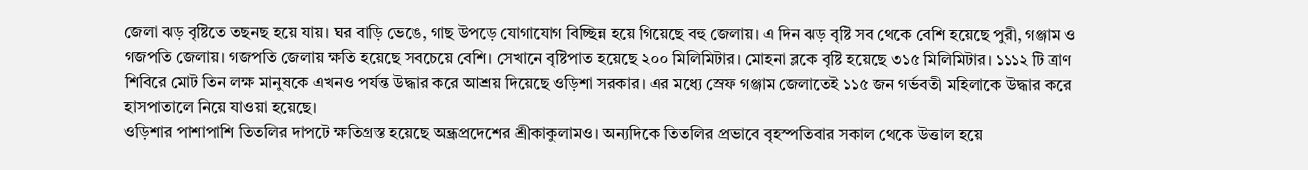জেলা ঝড় বৃষ্টিতে তছনছ হয়ে যায়। ঘর বাড়ি ভেঙে, গাছ উপড়ে যোগাযোগ বিচ্ছিন্ন হয়ে গিয়েছে বহু জেলায়। এ দিন ঝড় বৃষ্টি সব থেকে বেশি হয়েছে পুরী, গঞ্জাম ও গজপতি জেলায়। গজপতি জেলায় ক্ষতি হয়েছে সবচেয়ে বেশি। সেখানে বৃষ্টিপাত হয়েছে ২০০ মিলিমিটার। মোহনা ব্লকে বৃষ্টি হয়েছে ৩১৫ মিলিমিটার। ১১১২ টি ত্রাণ শিবিরে মোট তিন লক্ষ মানুষকে এখনও পর্যন্ত উদ্ধার করে আশ্রয় দিয়েছে ওড়িশা সরকার। এর মধ্যে স্রেফ গঞ্জাম জেলাতেই ১১৫ জন গর্ভবতী মহিলাকে উদ্ধার করে হাসপাতালে নিয়ে যাওয়া হয়েছে।
ওড়িশার পাশাপাশি তিতলির দাপটে ক্ষতিগ্রস্ত হয়েছে অন্ধ্রপ্রদেশের শ্রীকাকুলামও। অন্যদিকে তিতলির প্রভাবে বৃহস্পতিবার সকাল থেকে উত্তাল হয়ে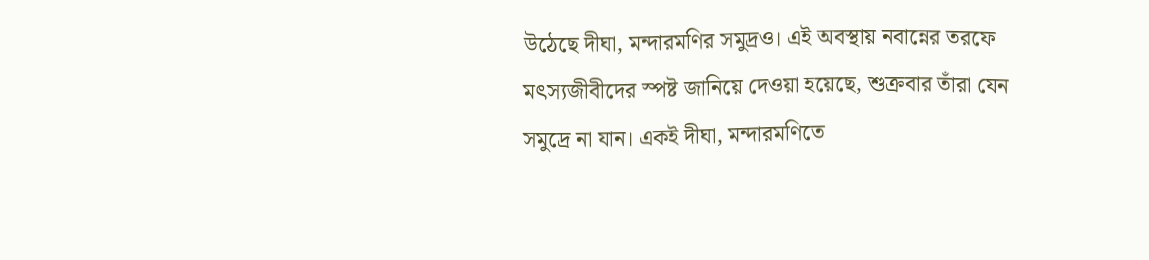উঠেছে দীঘা, মন্দারমণির সমুদ্রও। এই অবস্থায় নবান্নের তরফে মৎস্যজীবীদের স্পষ্ট জানিয়ে দেওয়া হয়েছে, শুক্রবার তাঁরা যেন সমুদ্রে না যান। একই দীঘা, মন্দারমণিতে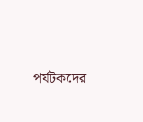পর্যটকদের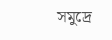সমুদ্রে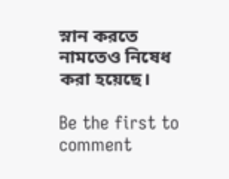স্নান করতে নামতেও নিষেধ করা হয়েছে।

Be the first to comment